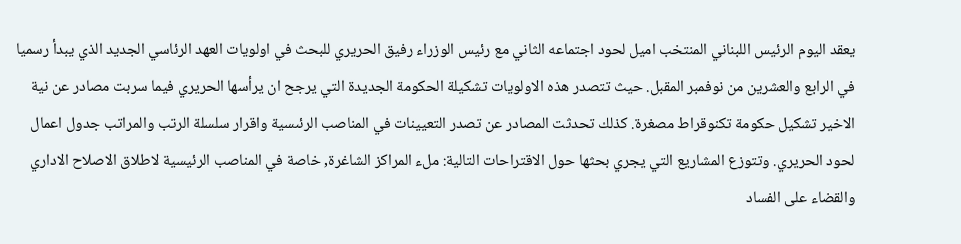يعقد اليوم الرئيس اللبناني المنتخب اميل لحود اجتماعه الثاني مع رئيس الوزراء رفيق الحريري للبحث في اولويات العهد الرئاسي الجديد الذي يبدأ رسميا في الرابع والعشرين من نوفمبر المقبل. حيث تتصدر هذه الاولويات تشكيلة الحكومة الجديدة التي يرجح ان يرأسها الحريري فيما سربت مصادر عن نية الاخير تشكيل حكومة تكنوقراط مصغرة. كذلك تحدثت المصادر عن تصدر التعيينات في المناصب الرئىسية واقرار سلسلة الرتب والمراتب جدول اعمال لحود الحريري. وتتوزع المشاريع التي يجري بحثها حول الاقتراحات التالية: ملء المراكز الشاغرة, خاصة في المناصب الرئيسية لاطلاق الاصلاح الاداري والقضاء على الفساد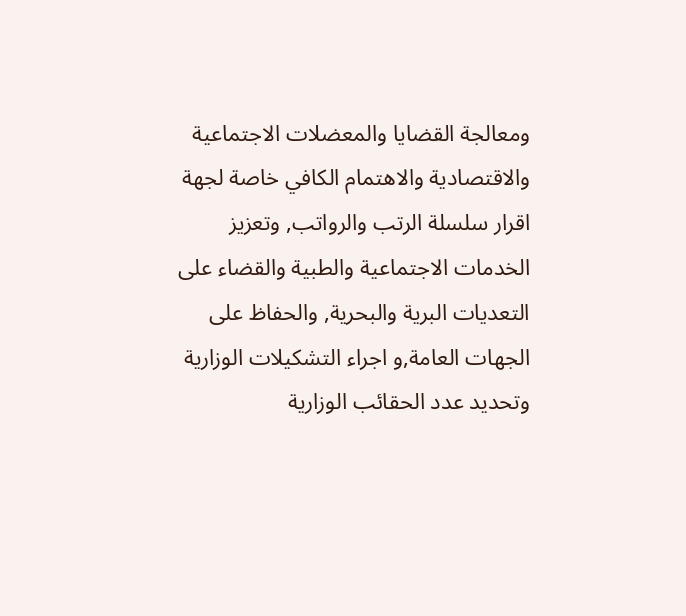ومعالجة القضايا والمعضلات الاجتماعية والاقتصادية والاهتمام الكافي خاصة لجهة اقرار سلسلة الرتب والرواتب, وتعزيز الخدمات الاجتماعية والطبية والقضاء على التعديات البرية والبحرية, والحفاظ على الجهات العامة,و اجراء التشكيلات الوزارية وتحديد عدد الحقائب الوزارية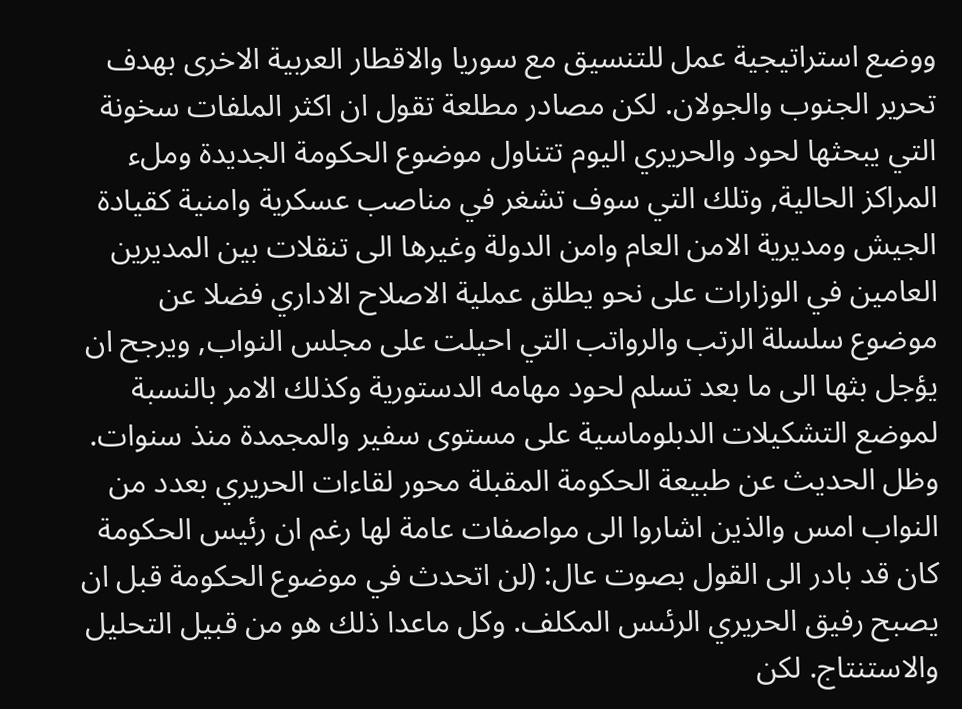ووضع استراتيجية عمل للتنسيق مع سوريا والاقطار العربية الاخرى بهدف تحرير الجنوب والجولان. لكن مصادر مطلعة تقول ان اكثر الملفات سخونة التي يبحثها لحود والحريري اليوم تتناول موضوع الحكومة الجديدة وملء المراكز الحالية, وتلك التي سوف تشغر في مناصب عسكرية وامنية كقيادة الجيش ومديرية الامن العام وامن الدولة وغيرها الى تنقلات بين المديرين العامين في الوزارات على نحو يطلق عملية الاصلاح الاداري فضلا عن موضوع سلسلة الرتب والرواتب التي احيلت على مجلس النواب, ويرجح ان يؤجل بثها الى ما بعد تسلم لحود مهامه الدستورية وكذلك الامر بالنسبة لموضع التشكيلات الدبلوماسية على مستوى سفير والمجمدة منذ سنوات. وظل الحديث عن طبيعة الحكومة المقبلة محور لقاءات الحريري بعدد من النواب امس والذين اشاروا الى مواصفات عامة لها رغم ان رئيس الحكومة كان قد بادر الى القول بصوت عال: (لن اتحدث في موضوع الحكومة قبل ان يصبح رفيق الحريري الرئىس المكلف. وكل ماعدا ذلك هو من قبيل التحليل والاستنتاج. لكن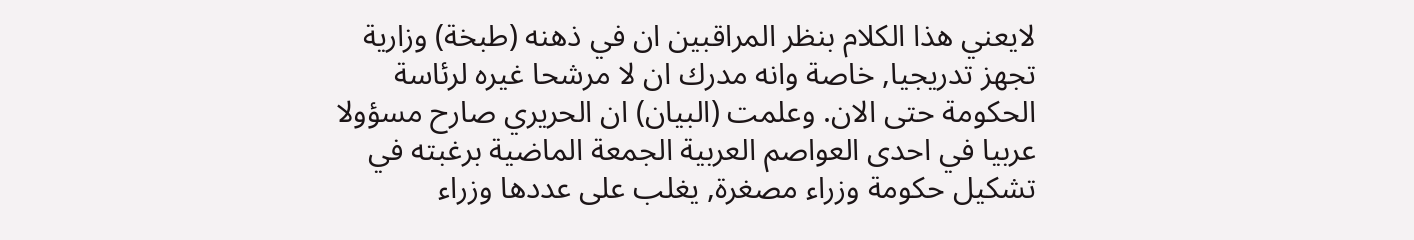لايعني هذا الكلام بنظر المراقبين ان في ذهنه (طبخة) وزارية تجهز تدريجيا, خاصة وانه مدرك ان لا مرشحا غيره لرئاسة الحكومة حتى الان. وعلمت (البيان) ان الحريري صارح مسؤولا عربيا في احدى العواصم العربية الجمعة الماضية برغبته في تشكيل حكومة وزراء مصغرة, يغلب على عددها وزراء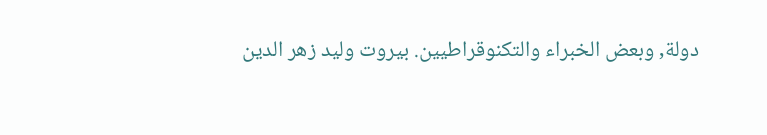دولة, وبعض الخبراء والتكنوقراطيين. بيروت وليد زهر الدين